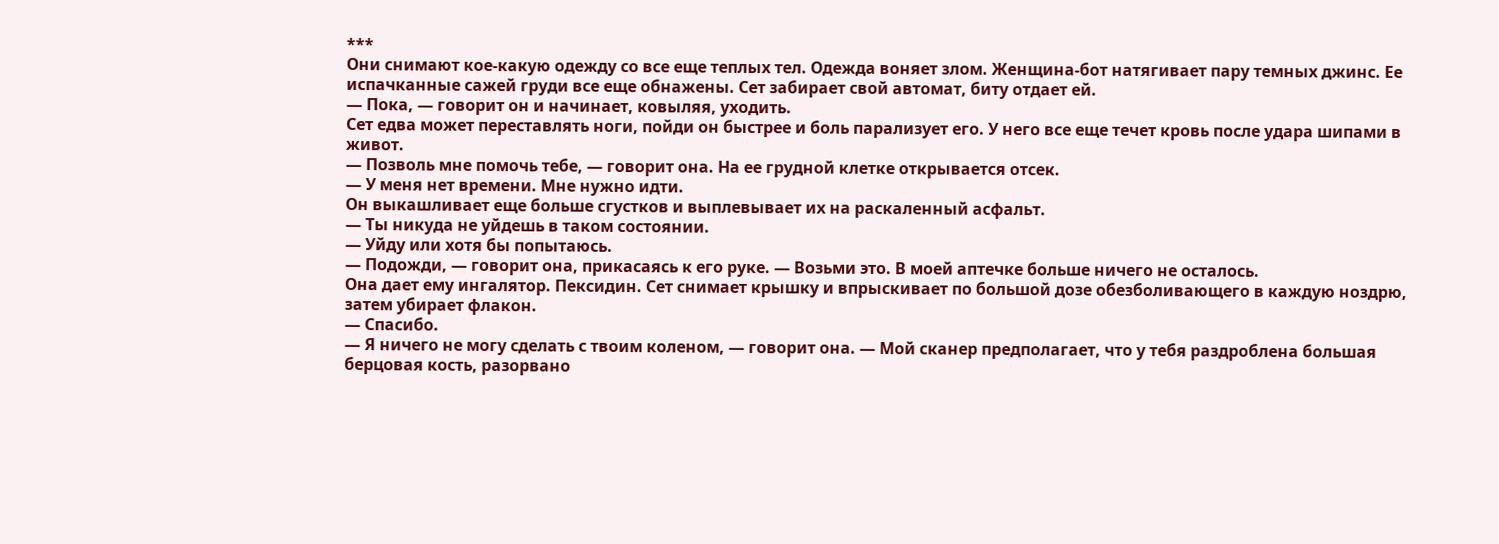***
Они снимают кое-какую одежду со все еще теплых тел. Одежда воняет злом. Женщина-бот натягивает пару темных джинс. Ее испачканные сажей груди все еще обнажены. Сет забирает свой автомат, биту отдает ей.
— Пока, — говорит он и начинает, ковыляя, уходить.
Сет едва может переставлять ноги, пойди он быстрее и боль парализует его. У него все еще течет кровь после удара шипами в живот.
— Позволь мне помочь тебе, — говорит она. На ее грудной клетке открывается отсек.
— У меня нет времени. Мне нужно идти.
Он выкашливает еще больше сгустков и выплевывает их на раскаленный асфальт.
— Ты никуда не уйдешь в таком состоянии.
— Уйду или хотя бы попытаюсь.
— Подожди, — говорит она, прикасаясь к его руке. — Возьми это. В моей аптечке больше ничего не осталось.
Она дает ему ингалятор. Пексидин. Сет снимает крышку и впрыскивает по большой дозе обезболивающего в каждую ноздрю, затем убирает флакон.
— Спасибо.
— Я ничего не могу сделать с твоим коленом, — говорит она. — Мой сканер предполагает, что у тебя раздроблена большая берцовая кость, разорвано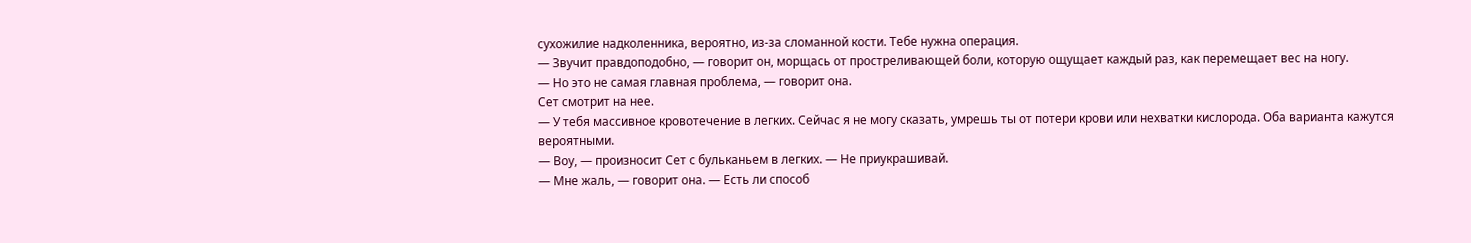сухожилие надколенника, вероятно, из-за сломанной кости. Тебе нужна операция.
— Звучит правдоподобно, — говорит он, морщась от простреливающей боли, которую ощущает каждый раз, как перемещает вес на ногу.
— Но это не самая главная проблема, — говорит она.
Сет смотрит на нее.
— У тебя массивное кровотечение в легких. Сейчас я не могу сказать, умрешь ты от потери крови или нехватки кислорода. Оба варианта кажутся вероятными.
— Воу, — произносит Сет с бульканьем в легких. — Не приукрашивай.
— Мне жаль, — говорит она. — Есть ли способ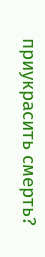приукрасить смерть?